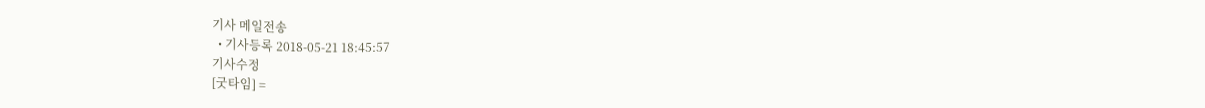기사 메일전송
  • 기사등록 2018-05-21 18:45:57
기사수정
[굿타임] =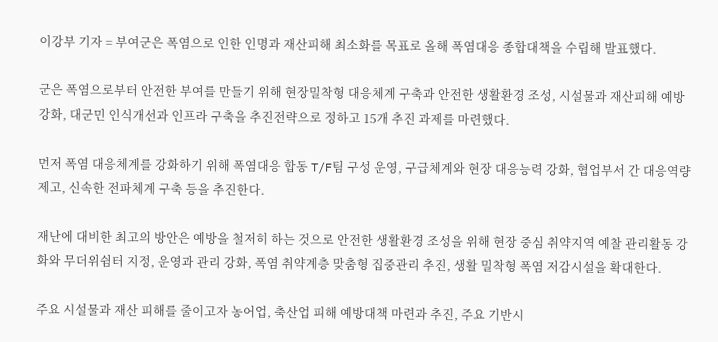이강부 기자 = 부여군은 폭염으로 인한 인명과 재산피해 최소화를 목표로 올해 폭염대응 종합대책을 수립해 발표했다.

군은 폭염으로부터 안전한 부여를 만들기 위해 현장밀착형 대응체계 구축과 안전한 생활환경 조성, 시설물과 재산피해 예방 강화, 대군민 인식개선과 인프라 구축을 추진전략으로 정하고 15개 추진 과제를 마련했다.

먼저 폭염 대응체계를 강화하기 위해 폭염대응 합동 T/F팀 구성 운영, 구급체계와 현장 대응능력 강화, 협업부서 간 대응역량 제고, 신속한 전파체계 구축 등을 추진한다.

재난에 대비한 최고의 방안은 예방을 철저히 하는 것으로 안전한 생활환경 조성을 위해 현장 중심 취약지역 예찰 관리활동 강화와 무더위쉼터 지정, 운영과 관리 강화, 폭염 취약계층 맞춤형 집중관리 추진, 생활 밀착형 폭염 저감시설을 확대한다.

주요 시설물과 재산 피해를 줄이고자 농어업, 축산업 피해 예방대책 마련과 추진, 주요 기반시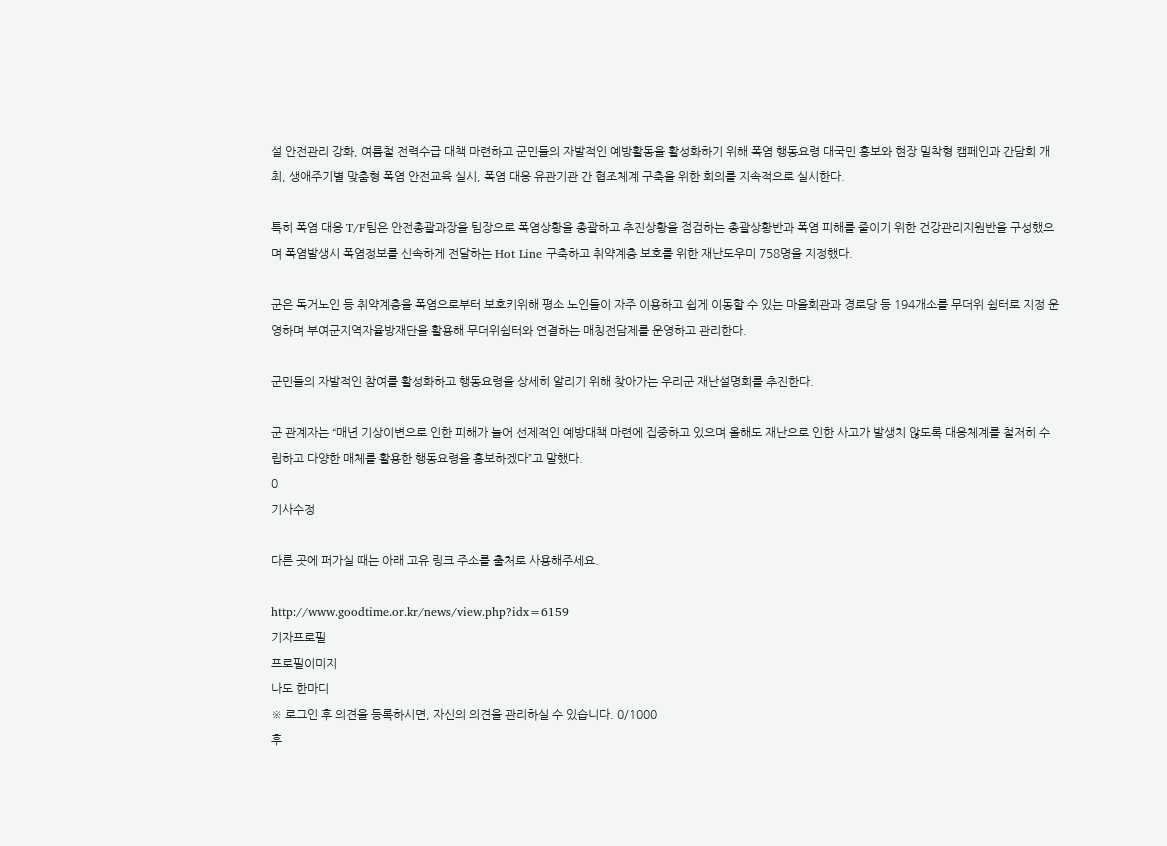설 안전관리 강화, 여름철 전력수급 대책 마련하고 군민들의 자발적인 예방활동을 활성화하기 위해 폭염 행동요령 대국민 홍보와 현장 밀착형 캠페인과 간담회 개최, 생애주기별 맞춤형 폭염 안전교육 실시, 폭염 대응 유관기관 간 협조체계 구축을 위한 회의를 지속적으로 실시한다.

특히 폭염 대응 T/F팀은 안전총괄과장을 팀장으로 폭염상황을 총괄하고 추진상황을 점검하는 총괄상황반과 폭염 피해를 줄이기 위한 건강관리지원반을 구성했으며 폭염발생시 폭염정보를 신속하게 전달하는 Hot Line 구축하고 취약계층 보호를 위한 재난도우미 758명을 지정했다.

군은 독거노인 등 취약계층을 폭염으로부터 보호키위해 평소 노인들이 자주 이용하고 쉽게 이동할 수 있는 마을회관과 경로당 등 194개소를 무더위 쉼터로 지정 운영하며 부여군지역자율방재단을 활용해 무더위쉼터와 연결하는 매칭전담제를 운영하고 관리한다.

군민들의 자발적인 참여를 활성화하고 행동요령을 상세히 알리기 위해 찾아가는 우리군 재난설명회를 추진한다.

군 관계자는 “매년 기상이변으로 인한 피해가 늘어 선제적인 예방대책 마련에 집중하고 있으며 올해도 재난으로 인한 사고가 발생치 않도록 대응체계를 철저히 수립하고 다양한 매체를 활용한 행동요령을 홍보하겠다”고 말했다.
0
기사수정

다른 곳에 퍼가실 때는 아래 고유 링크 주소를 출처로 사용해주세요.

http://www.goodtime.or.kr/news/view.php?idx=6159
기자프로필
프로필이미지
나도 한마디
※ 로그인 후 의견을 등록하시면, 자신의 의견을 관리하실 수 있습니다. 0/1000
후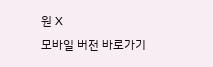원 X
모바일 버전 바로가기